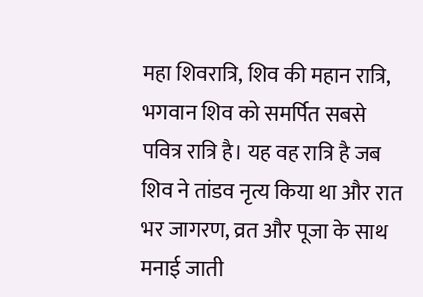महा शिवरात्रि, शिव की महान रात्रि, भगवान शिव को समर्पित सबसे पवित्र रात्रि है। यह वह रात्रि है जब शिव ने तांडव नृत्य किया था और रात भर जागरण, व्रत और पूजा के साथ मनाई जाती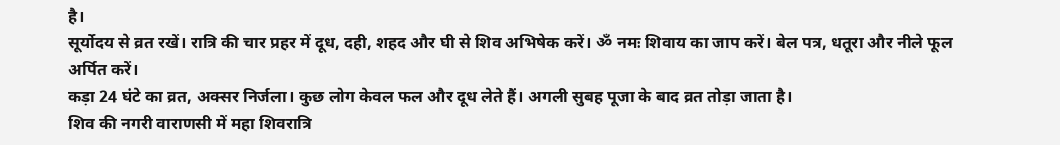है।
सूर्योदय से व्रत रखें। रात्रि की चार प्रहर में दूध, दही, शहद और घी से शिव अभिषेक करें। ॐ नमः शिवाय का जाप करें। बेल पत्र, धतूरा और नीले फूल अर्पित करें।
कड़ा 24 घंटे का व्रत, अक्सर निर्जला। कुछ लोग केवल फल और दूध लेते हैं। अगली सुबह पूजा के बाद व्रत तोड़ा जाता है।
शिव की नगरी वाराणसी में महा शिवरात्रि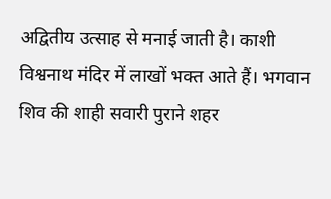अद्वितीय उत्साह से मनाई जाती है। काशी विश्वनाथ मंदिर में लाखों भक्त आते हैं। भगवान शिव की शाही सवारी पुराने शहर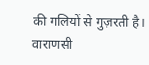की गलियों से गुज़रती है। वाराणसी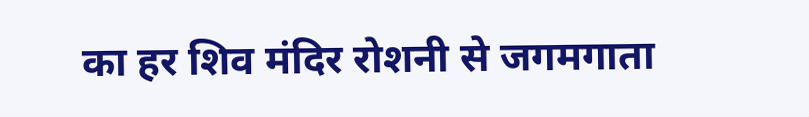का हर शिव मंदिर रोशनी से जगमगाता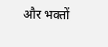और भक्तों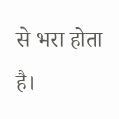से भरा होता है।